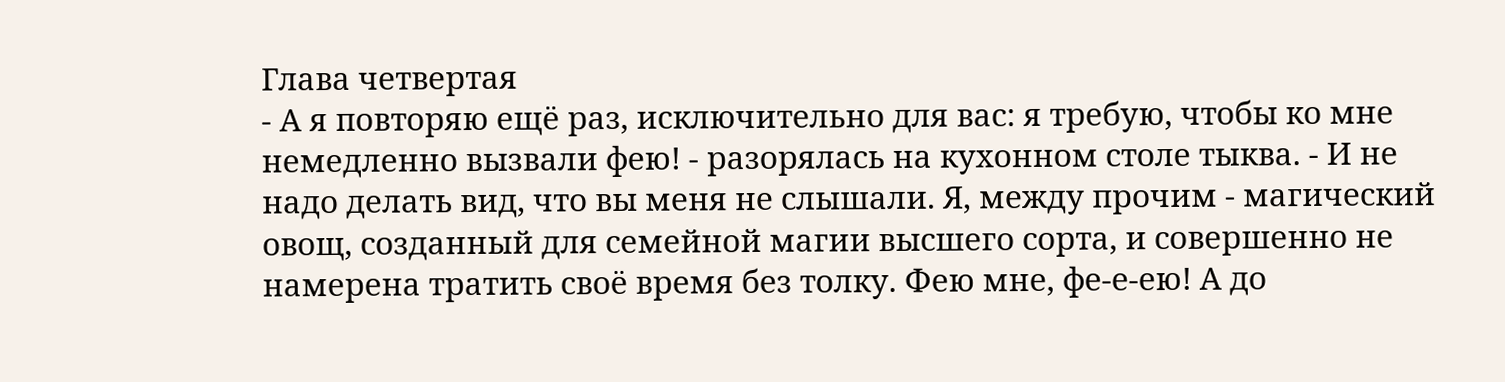Глава четвертая
- А я повторяю ещё раз, исключительно для вас: я требую, чтобы ко мне немедленно вызвали фею! - разорялась на кухонном столе тыква. - И не надо делать вид, что вы меня не слышали. Я, между прочим - магический овощ, созданный для семейной магии высшего сорта, и совершенно не намерена тратить своё время без толку. Фею мне, фе-е-ею! А до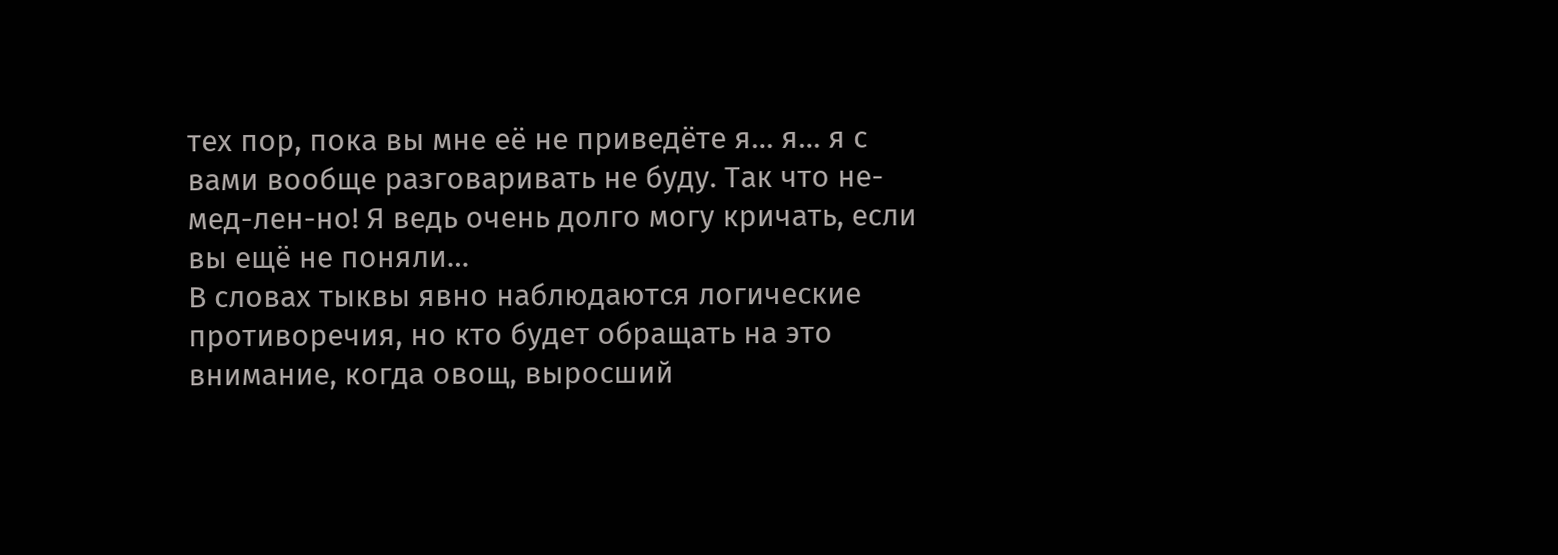тех пор, пока вы мне её не приведёте я… я… я с вами вообще разговаривать не буду. Так что не-мед-лен-но! Я ведь очень долго могу кричать, если вы ещё не поняли…
В словах тыквы явно наблюдаются логические противоречия, но кто будет обращать на это внимание, когда овощ, выросший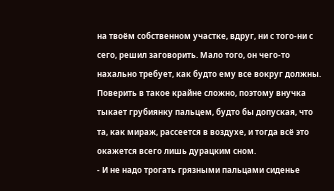на твоём собственном участке, вдруг, ни с того-ни с сего, решил заговорить. Мало того, он чего-то нахально требует, как будто ему все вокруг должны. Поверить в такое крайне сложно, поэтому внучка тыкает грубиянку пальцем, будто бы допуская, что та, как мираж, рассеется в воздухе, и тогда всё это окажется всего лишь дурацким сном.
- И не надо трогать грязными пальцами сиденье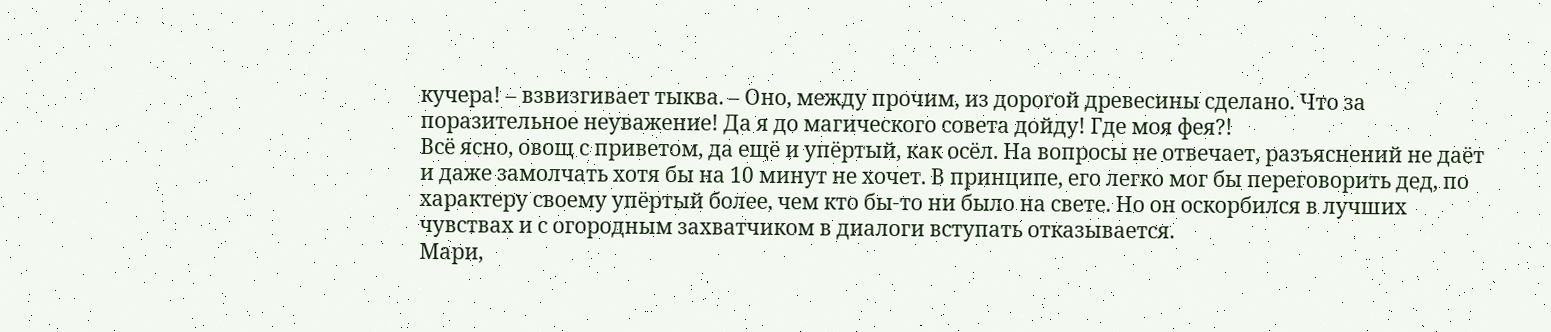кучера! – взвизгивает тыква. – Оно, между прочим, из дорогой древесины сделано. Что за поразительное неуважение! Да я до магического совета дойду! Где моя фея?!
Всё ясно, овощ с приветом, да ещё и упёртый, как осёл. На вопросы не отвечает, разъяснений не даёт и даже замолчать хотя бы на 10 минут не хочет. В принципе, его легко мог бы переговорить дед, по характеру своему упёртый более, чем кто бы-то ни было на свете. Но он оскорбился в лучших чувствах и с огородным захватчиком в диалоги вступать отказывается.
Мари,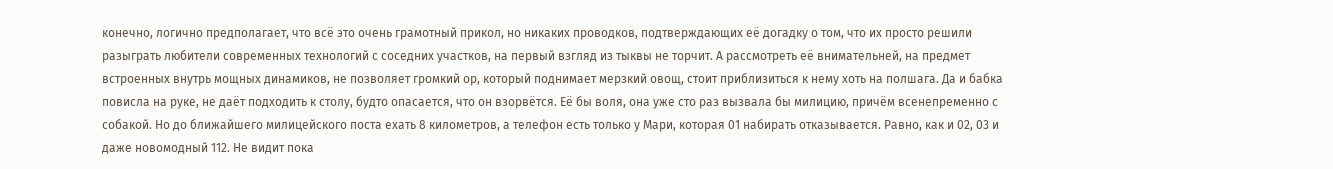конечно, логично предполагает, что всё это очень грамотный прикол, но никаких проводков, подтверждающих её догадку о том, что их просто решили разыграть любители современных технологий с соседних участков, на первый взгляд из тыквы не торчит. А рассмотреть её внимательней, на предмет встроенных внутрь мощных динамиков, не позволяет громкий ор, который поднимает мерзкий овощ, стоит приблизиться к нему хоть на полшага. Да и бабка повисла на руке, не даёт подходить к столу, будто опасается, что он взорвётся. Её бы воля, она уже сто раз вызвала бы милицию, причём всенепременно с собакой. Но до ближайшего милицейского поста ехать 8 километров, а телефон есть только у Мари, которая 01 набирать отказывается. Равно, как и 02, 03 и даже новомодный 112. Не видит пока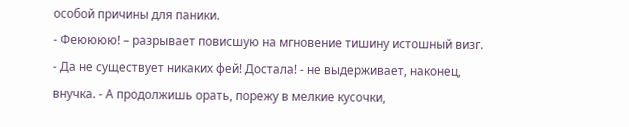особой причины для паники.
- Феюююю! – разрывает повисшую на мгновение тишину истошный визг.
- Да не существует никаких фей! Достала! - не выдерживает, наконец, внучка. - А продолжишь орать, порежу в мелкие кусочки,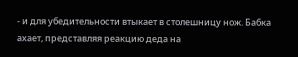- и для убедительности втыкает в столешницу нож. Бабка ахает, представляя реакцию деда на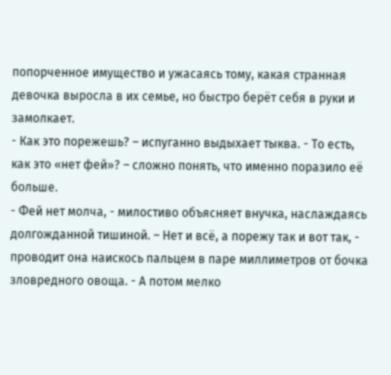попорченное имущество и ужасаясь тому, какая странная девочка выросла в их семье, но быстро берёт себя в руки и замолкает.
- Как это порежешь? – испуганно выдыхает тыква. - То есть, как это «нет фей»? – сложно понять, что именно поразило её больше.
- Фей нет молча, - милостиво объясняет внучка, наслаждаясь долгожданной тишиной. – Нет и всё, а порежу так и вот так, - проводит она наискось пальцем в паре миллиметров от бочка зловредного овоща. - А потом мелко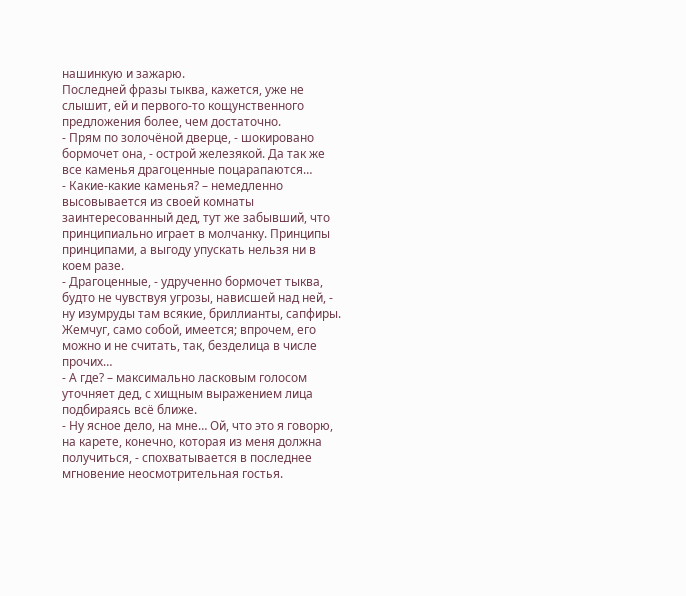нашинкую и зажарю.
Последней фразы тыква, кажется, уже не слышит, ей и первого-то кощунственного предложения более, чем достаточно.
- Прям по золочёной дверце, - шокировано бормочет она, - острой железякой. Да так же все каменья драгоценные поцарапаются…
- Какие-какие каменья? – немедленно высовывается из своей комнаты заинтересованный дед, тут же забывший, что принципиально играет в молчанку. Принципы принципами, а выгоду упускать нельзя ни в коем разе.
- Драгоценные, - удрученно бормочет тыква, будто не чувствуя угрозы, нависшей над ней, - ну изумруды там всякие, бриллианты, сапфиры. Жемчуг, само собой, имеется; впрочем, его можно и не считать, так, безделица в числе прочих…
- А где? – максимально ласковым голосом уточняет дед, с хищным выражением лица подбираясь всё ближе.
- Ну ясное дело, на мне… Ой, что это я говорю, на карете, конечно, которая из меня должна получиться, - спохватывается в последнее мгновение неосмотрительная гостья.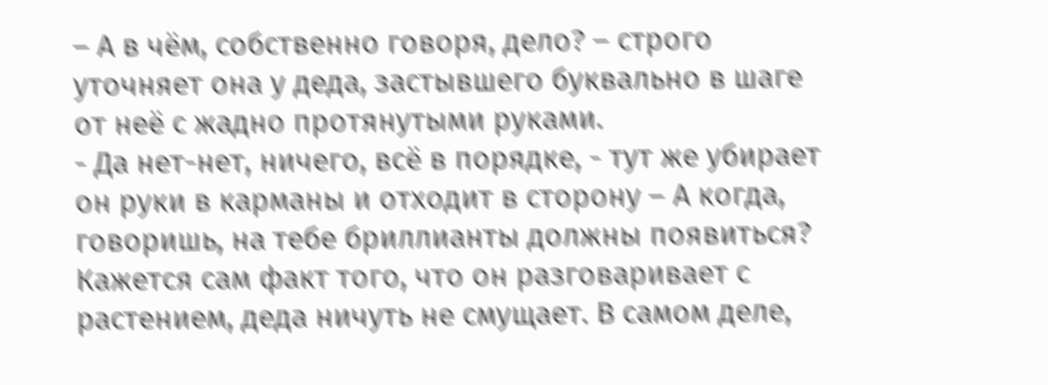– А в чём, собственно говоря, дело? – строго уточняет она у деда, застывшего буквально в шаге от неё с жадно протянутыми руками.
- Да нет-нет, ничего, всё в порядке, - тут же убирает он руки в карманы и отходит в сторону – А когда, говоришь, на тебе бриллианты должны появиться?
Кажется сам факт того, что он разговаривает с растением, деда ничуть не смущает. В самом деле,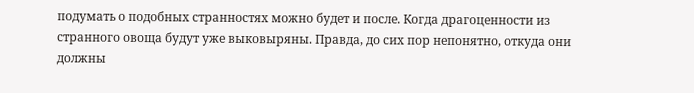подумать о подобных странностях можно будет и после. Когда драгоценности из странного овоща будут уже выковыряны. Правда, до сих пор непонятно, откуда они должны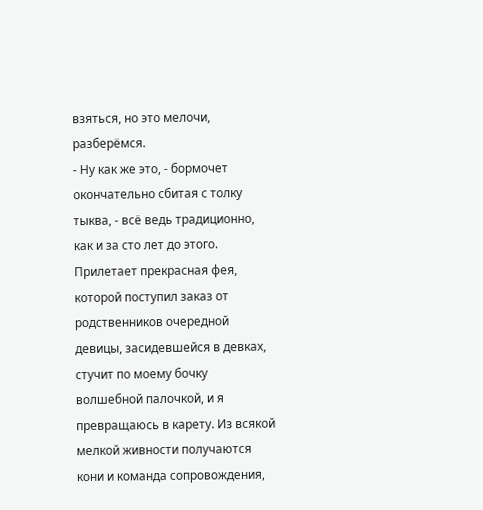взяться, но это мелочи, разберёмся.
- Ну как же это, - бормочет окончательно сбитая с толку тыква, - всё ведь традиционно, как и за сто лет до этого. Прилетает прекрасная фея, которой поступил заказ от родственников очередной девицы, засидевшейся в девках, стучит по моему бочку волшебной палочкой, и я превращаюсь в карету. Из всякой мелкой живности получаются кони и команда сопровождения,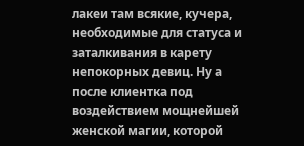лакеи там всякие, кучера, необходимые для статуса и заталкивания в карету непокорных девиц. Ну а после клиентка под воздействием мощнейшей женской магии, которой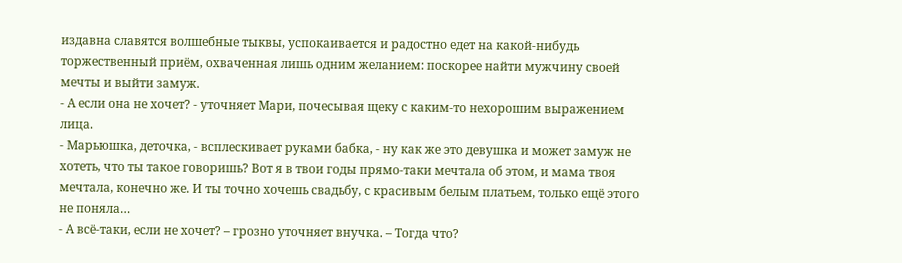издавна славятся волшебные тыквы, успокаивается и радостно едет на какой-нибудь торжественный приём, охваченная лишь одним желанием: поскорее найти мужчину своей мечты и выйти замуж.
- А если она не хочет? - уточняет Мари, почесывая щеку с каким-то нехорошим выражением лица.
- Марьюшка, деточка, - всплескивает руками бабка, - ну как же это девушка и может замуж не хотеть, что ты такое говоришь? Вот я в твои годы прямо-таки мечтала об этом, и мама твоя мечтала, конечно же. И ты точно хочешь свадьбу, с красивым белым платьем, только ещё этого не поняла…
- А всё-таки, если не хочет? – грозно уточняет внучка. – Тогда что?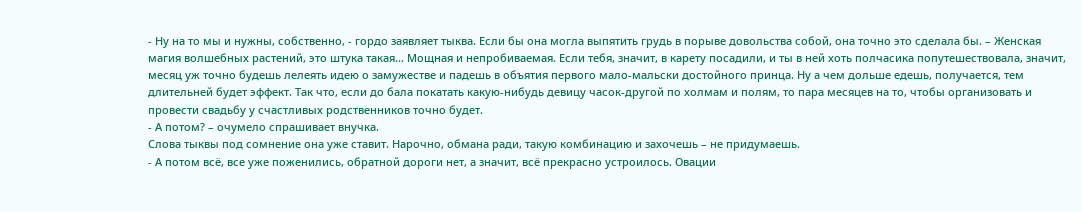- Ну на то мы и нужны, собственно, - гордо заявляет тыква. Если бы она могла выпятить грудь в порыве довольства собой, она точно это сделала бы. – Женская магия волшебных растений, это штука такая… Мощная и непробиваемая. Если тебя, значит, в карету посадили, и ты в ней хоть полчасика попутешествовала, значит, месяц уж точно будешь лелеять идею о замужестве и падешь в объятия первого мало-мальски достойного принца. Ну а чем дольше едешь, получается, тем длительней будет эффект. Так что, если до бала покатать какую-нибудь девицу часок-другой по холмам и полям, то пара месяцев на то, чтобы организовать и провести свадьбу у счастливых родственников точно будет.
- А потом? – очумело спрашивает внучка.
Слова тыквы под сомнение она уже ставит. Нарочно, обмана ради, такую комбинацию и захочешь – не придумаешь.
- А потом всё, все уже поженились, обратной дороги нет, а значит, всё прекрасно устроилось. Овации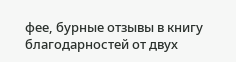фее, бурные отзывы в книгу благодарностей от двух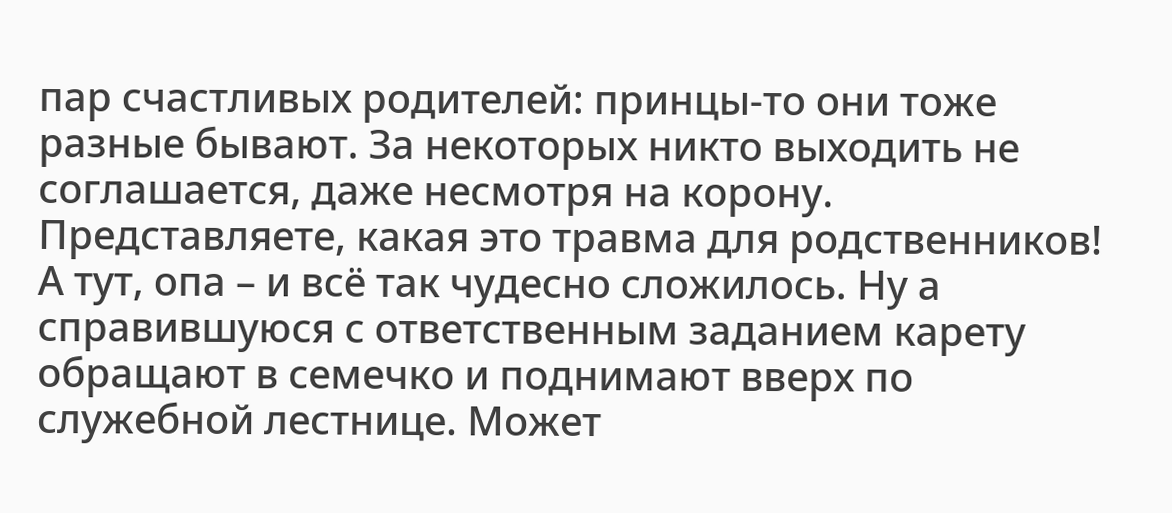пар счастливых родителей: принцы-то они тоже разные бывают. За некоторых никто выходить не соглашается, даже несмотря на корону. Представляете, какая это травма для родственников! А тут, опа – и всё так чудесно сложилось. Ну а справившуюся с ответственным заданием карету обращают в семечко и поднимают вверх по служебной лестнице. Может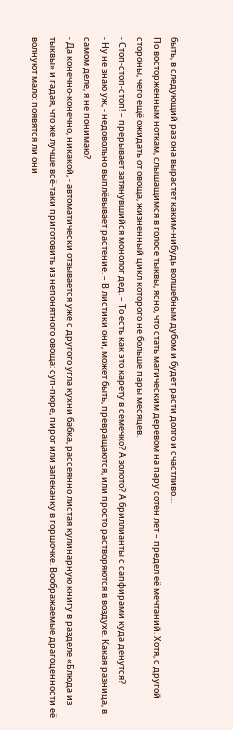быть, в следующий раз она вырастет каким-нибудь волшебным дубом и будет расти долго и счастливо…
По восторженным ноткам, слышащимся в голосе тыквы, ясно, что стать магическим деревом на пару сотен лет – предел её мечтаний. Хотя, с другой стороны, чего ещё ожидать от овоща, жизненный цикл которого не больше пары месяцев.
- Стоп-стоп-стоп! – прерывает затянувшийся монолог дед. – То есть как это карету в семечко? А золото? А бриллианты с сапфирами куда денутся?
- Ну не знаю уж, - недовольно выплёвывает растение. – В листики они, может быть, превращаются, или просто растворяются в воздухе. Какая разница, в самом деле, я не понимаю?
- Да конечно-конечно, никакой, - автоматически отзывается уже с другого угла кухни бабка, рассеянно листая кулинарную книгу в разделе «Блюда из тыквы» и гадая, что же лучше всё-таки приготовить из непонятного овоща: суп-пюре, пирог или запеканку в горшочке. Воображаемые драгоценности её волнуют мало: появятся ли они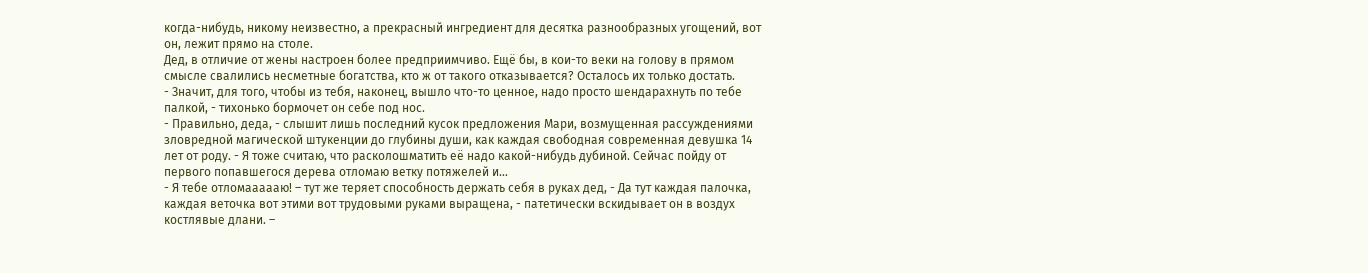когда-нибудь, никому неизвестно, а прекрасный ингредиент для десятка разнообразных угощений, вот он, лежит прямо на столе.
Дед, в отличие от жены настроен более предприимчиво. Ещё бы, в кои-то веки на голову в прямом смысле свалились несметные богатства, кто ж от такого отказывается? Осталось их только достать.
- Значит, для того, чтобы из тебя, наконец, вышло что-то ценное, надо просто шендарахнуть по тебе палкой, - тихонько бормочет он себе под нос.
- Правильно, деда, - слышит лишь последний кусок предложения Мари, возмущенная рассуждениями зловредной магической штукенции до глубины души, как каждая свободная современная девушка 14 лет от роду. - Я тоже считаю, что расколошматить её надо какой-нибудь дубиной. Сейчас пойду от первого попавшегося дерева отломаю ветку потяжелей и…
- Я тебе отломаааааю! – тут же теряет способность держать себя в руках дед, - Да тут каждая палочка, каждая веточка вот этими вот трудовыми руками выращена, - патетически вскидывает он в воздух костлявые длани. –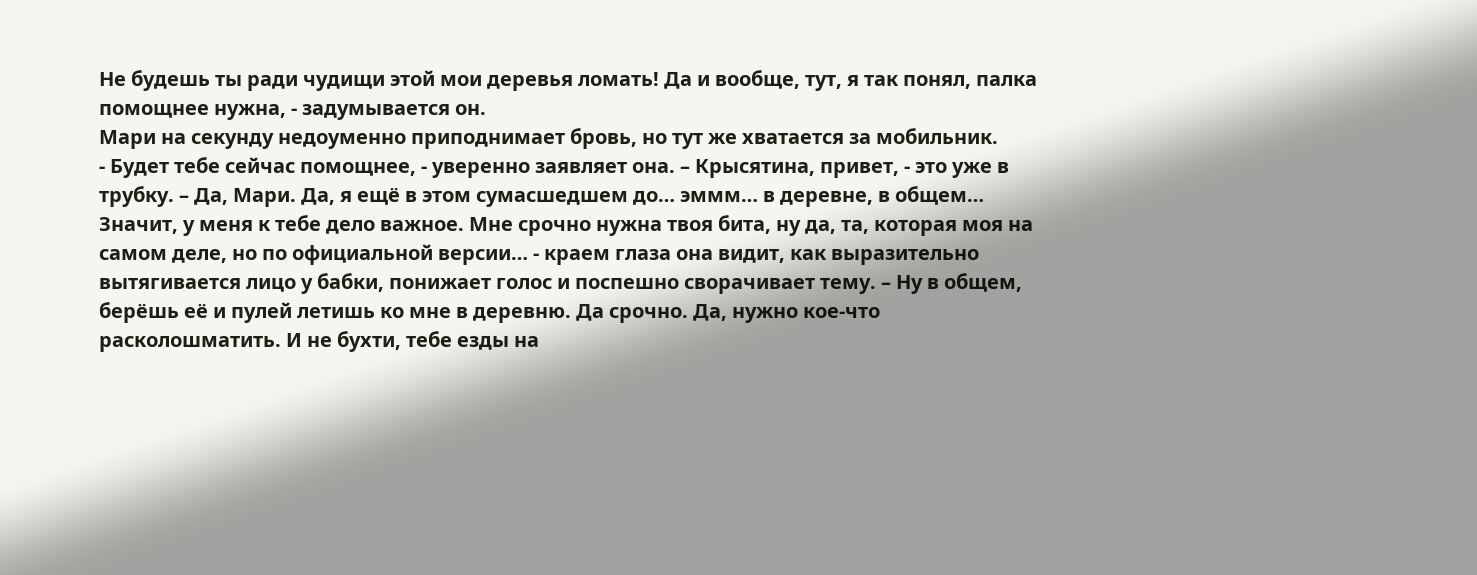Не будешь ты ради чудищи этой мои деревья ломать! Да и вообще, тут, я так понял, палка помощнее нужна, - задумывается он.
Мари на секунду недоуменно приподнимает бровь, но тут же хватается за мобильник.
- Будет тебе сейчас помощнее, - уверенно заявляет она. – Крысятина, привет, - это уже в трубку. – Да, Мари. Да, я ещё в этом сумасшедшем до… эммм… в деревне, в общем… Значит, у меня к тебе дело важное. Мне срочно нужна твоя бита, ну да, та, которая моя на самом деле, но по официальной версии… - краем глаза она видит, как выразительно вытягивается лицо у бабки, понижает голос и поспешно сворачивает тему. – Ну в общем, берёшь её и пулей летишь ко мне в деревню. Да срочно. Да, нужно кое-что расколошматить. И не бухти, тебе езды на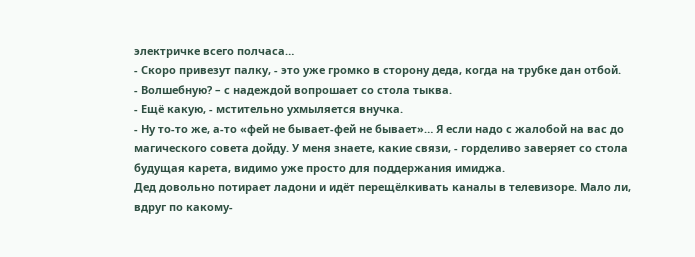электричке всего полчаса…
- Скоро привезут палку, - это уже громко в сторону деда, когда на трубке дан отбой.
- Волшебную? – с надеждой вопрошает со стола тыква.
- Ещё какую, - мстительно ухмыляется внучка.
- Ну то-то же, а-то «фей не бывает-фей не бывает»… Я если надо с жалобой на вас до магического совета дойду. У меня знаете, какие связи, - горделиво заверяет со стола будущая карета, видимо уже просто для поддержания имиджа.
Дед довольно потирает ладони и идёт перещёлкивать каналы в телевизоре. Мало ли, вдруг по какому-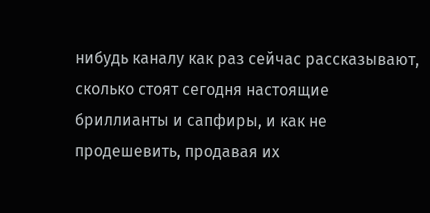нибудь каналу как раз сейчас рассказывают, сколько стоят сегодня настоящие бриллианты и сапфиры, и как не продешевить, продавая их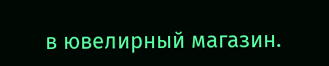в ювелирный магазин.